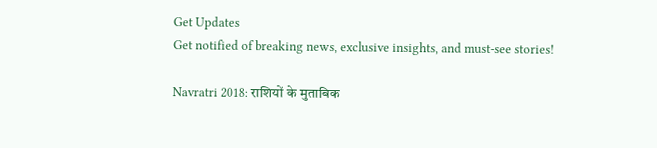Get Updates
Get notified of breaking news, exclusive insights, and must-see stories!

Navratri 2018: राशियों के मुताबिक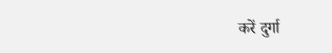करें दुर्गा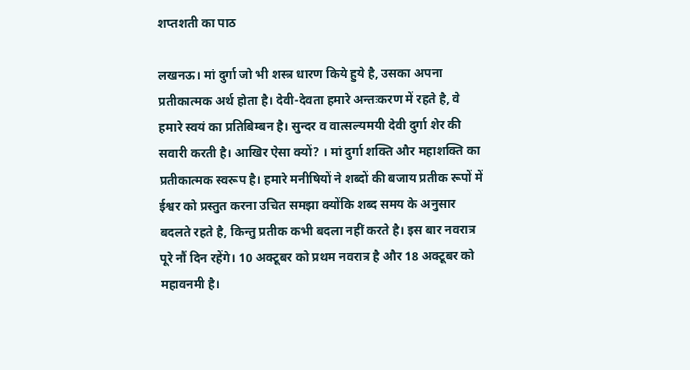शप्तशती का पाठ

लखनऊ। मां दुर्गा जो भी शस्त्र धारण किये हुये है, उसका अपना प्रतीकात्मक अर्थ होता है। देवी-देवता हमारे अन्तःकरण में रहते है, वे हमारे स्वयं का प्रतिबिम्बन है। सुन्दर व वात्सल्यमयी देवी दुर्गा शेर की सवारी करती है। आखिर ऐसा क्यों? । मां दुर्गा शक्ति और महाशक्ति का प्रतीकात्मक स्वरूप है। हमारे मनीषियों ने शब्दों की बजाय प्रतीक रूपों में ईश्वर को प्रस्तुत करना उचित समझा क्योंकि शब्द समय के अनुसार बदलते रहते है, किन्तु प्रतीक कभी बदला नहीं करते है। इस बार नवरात्र पूरे नौं दिन रहेंगे। 10 अक्टूबर को प्रथम नवरात्र है और 18 अक्टूबर को महावनमी है।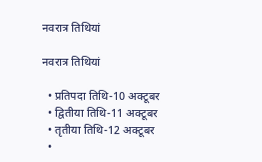नवरात्र तिथियां

नवरात्र तिथियां

  • प्रतिपदा तिथि-10 अक्टूबर
  • द्वितीया तिथि-11 अक्टूबर
  • तृतीया तिथि-12 अक्टूबर
  •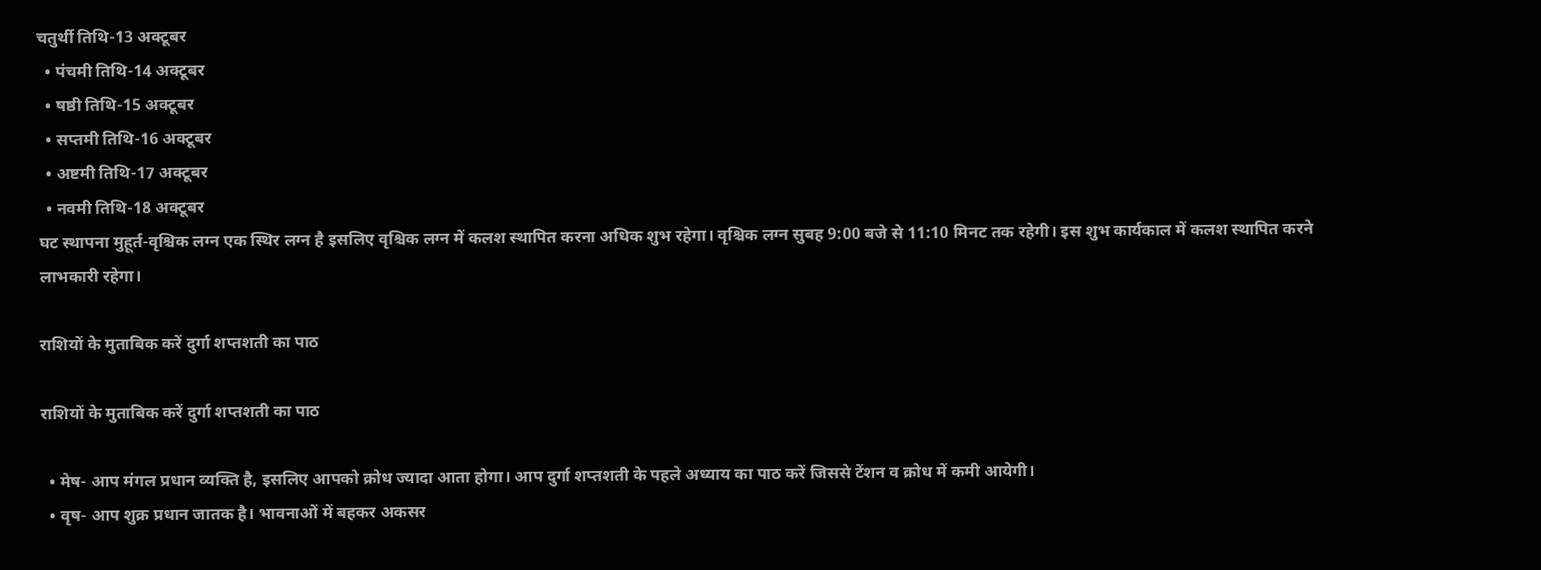चतुर्थी तिथि-13 अक्टूबर
  • पंचमी तिथि-14 अक्टूबर
  • षष्ठी तिथि-15 अक्टूबर
  • सप्तमी तिथि-16 अक्टूबर
  • अष्टमी तिथि-17 अक्टूबर
  • नवमी तिथि-18 अक्टूबर
घट स्थापना मुहूर्त-वृश्चिक लग्न एक स्थिर लग्न है इसलिए वृश्चिक लग्न में कलश स्थापित करना अधिक शुभ रहेगा। वृश्चिक लग्न सुबह 9:00 बजे से 11:10 मिनट तक रहेगी। इस शुभ कार्यकाल में कलश स्थापित करने लाभकारी रहेगा।

राशियों के मुताबिक करें दुर्गा शप्तशती का पाठ

राशियों के मुताबिक करें दुर्गा शप्तशती का पाठ

  • मेष- आप मंगल प्रधान व्यक्ति है, इसलिए आपको क्रोध ज्यादा आता होगा। आप दुर्गा शप्तशती के पहले अध्याय का पाठ करें जिससे टेंशन व क्रोध में कमी आयेगी।
  • वृष- आप शुक्र प्रधान जातक है। भावनाओं में बहकर अकसर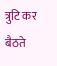त्रुटि कर बैठते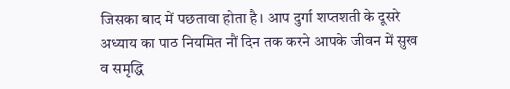जिसका बाद में पछतावा होता है। आप दुर्गा शप्तशती के दूसरे अध्याय का पाठ नियमित नौं दिन तक करने आपके जीवन में सुख व समृद्धि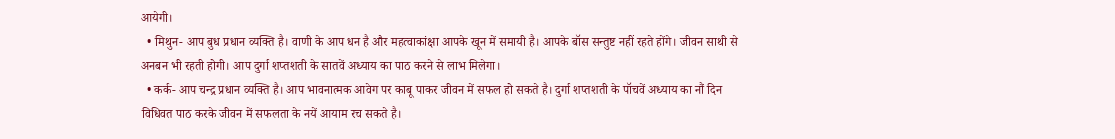आयेगी।
  • मिथुन- आप बुध प्रधान व्यक्ति है। वाणी के आप धन है और महत्वाकांक्षा आपके खून में समायी है। आपके बॉस सन्तुष्ट नहीं रहते होंगे। जीवन साथी से अनबन भी रहती होगी। आप दुर्गा शप्तशती के सातवें अध्याय का पाठ करने से लाभ मिलेगा।
  • कर्क- आप चन्द्र प्रधान व्यक्ति है। आप भावनात्मक आवेग पर काबू पाकर जीवन में सफल हो सकते है। दुर्गा शप्तशती के पॉचवें अध्याय का नौं दिन विधिवत पाठ करके जीवन में सफलता के नयें आयाम रच सकते है।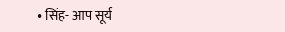• सिंह- आप सूर्य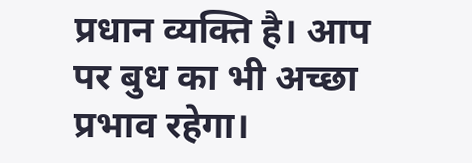प्रधान व्यक्ति है। आप पर बुध का भी अच्छा प्रभाव रहेगा।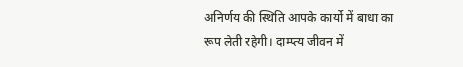अनिर्णय की स्थिति आपके कार्यो में बाधा का रूप लेती रहेगी। दाम्प्त्य जीवन में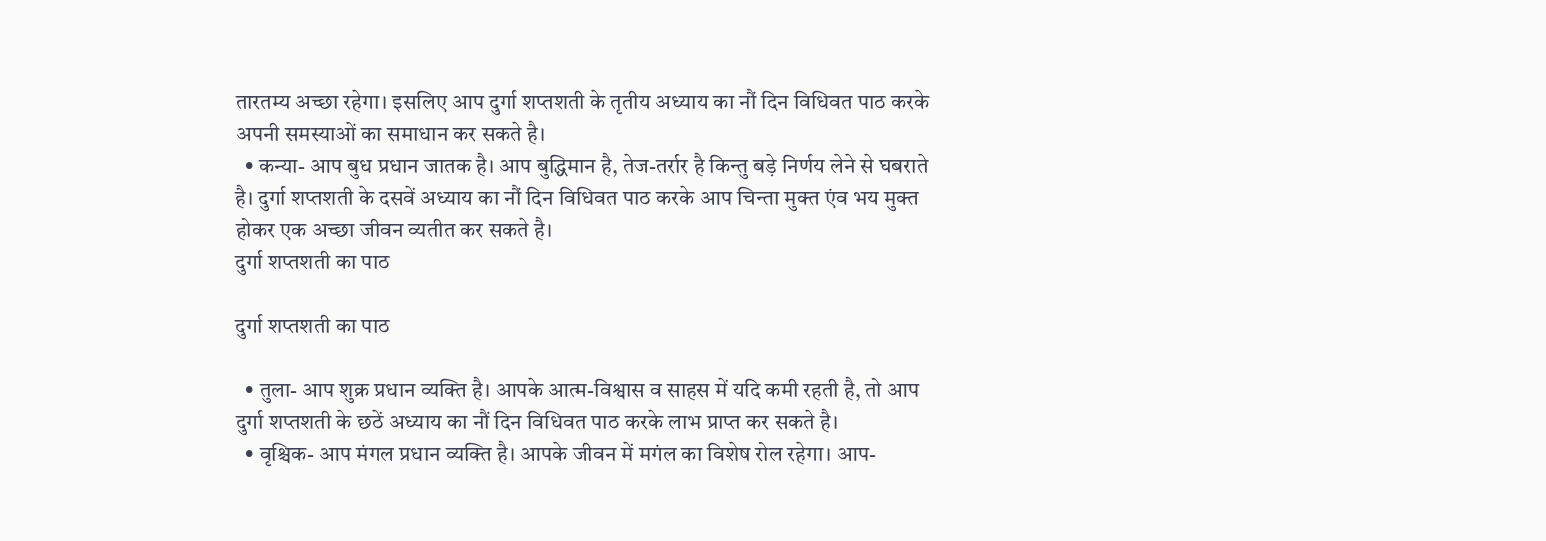तारतम्य अच्छा रहेगा। इसलिए आप दुर्गा शप्तशती के तृतीय अध्याय का नौं दिन विधिवत पाठ करके अपनी समस्याओं का समाधान कर सकते है।
  • कन्या- आप बुध प्रधान जातक है। आप बुद्धिमान है, तेज-तर्रार है किन्तु बड़े निर्णय लेने से घबराते है। दुर्गा शप्तशती के दसवें अध्याय का नौं दिन विधिवत पाठ करके आप चिन्ता मुक्त एंव भय मुक्त होकर एक अच्छा जीवन व्यतीत कर सकते है।
दुर्गा शप्तशती का पाठ

दुर्गा शप्तशती का पाठ

  • तुला- आप शुक्र प्रधान व्यक्ति है। आपके आत्म-विश्वास व साहस में यदि कमी रहती है, तो आप दुर्गा शप्तशती के छठें अध्याय का नौं दिन विधिवत पाठ करके लाभ प्राप्त कर सकते है।
  • वृश्चिक- आप मंगल प्रधान व्यक्ति है। आपके जीवन में मगंल का विशेष रोल रहेगा। आप-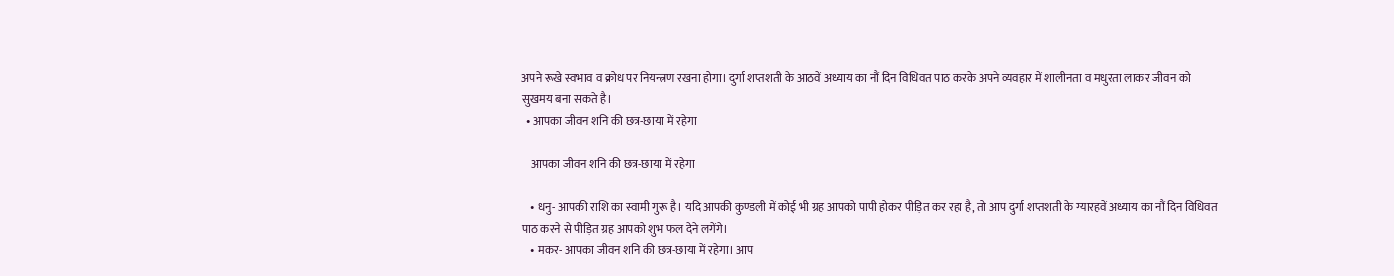अपने रूखे स्वभाव व क्रोध पर नियन्त्रण रखना होगा। दुर्गा शप्तशती के आठवें अध्याय का नौं दिन विधिवत पाठ करके अपने व्यवहार में शालीनता व मधुरता लाकर जीवन को सुखमय बना सकते है।
  • आपका जीवन शनि की छत्र-छाया में रहेगा

    आपका जीवन शनि की छत्र-छाया में रहेगा

    • धनु- आपकी राशि का स्वामी गुरू है। यदि आपकी कुण्डली में कोई भी ग्रह आपको पापी होकर पीड़ित कर रहा है, तो आप दुर्गा शप्तशती के ग्यारहवें अध्याय का नौं दिन विधिवत पाठ करने से पीड़ित ग्रह आपको शुभ फल देने लगेंगे।
    • मकर- आपका जीवन शनि की छत्र-छाया में रहेगा। आप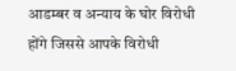आडम्बर व अन्याय के घोर विरोधी होंगे जिससे आपके विरोधी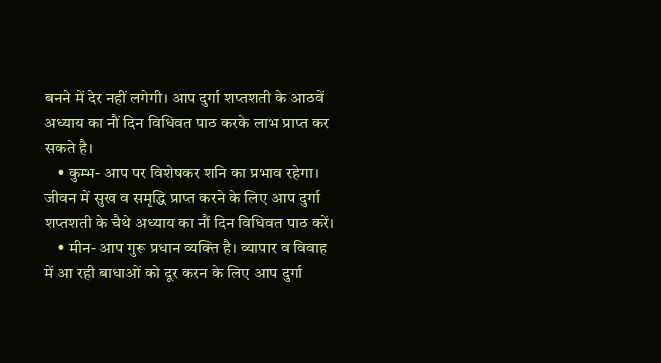बनने में देर नहीं लगेगी। आप दुर्गा शप्तशती के आठवें अध्याय का नौं दिन विधिवत पाठ करके लाभ प्राप्त कर सकते है।
    • कुम्भ- आप पर विशेषकर शनि का प्रभाव रहेगा। जीवन में सुख व समृद्धि प्राप्त करने के लिए आप दुर्गा शप्तशती के चैथे अध्याय का नौं दिन विधिवत पाठ करें।
    • मीन- आप गुरू प्रधान व्यक्ति है। व्यापार व विवाह में आ रही बाधाओं को दूर करन के लिए आप दुर्गा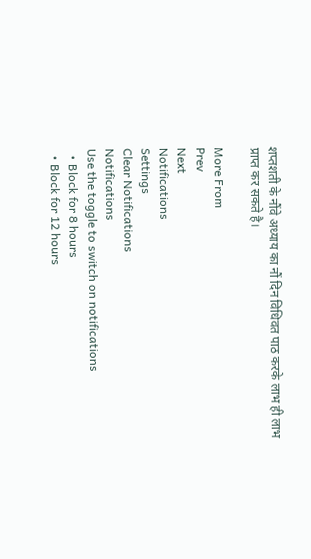शप्तशती के नौंवे अध्याय का नौं दिन विधिवत पाठ करके लाभ ही लाभ प्राप्त कर सकते है।

More From
Prev
Next
Notifications
Settings
Clear Notifications
Notifications
Use the toggle to switch on notifications
  • Block for 8 hours
  • Block for 12 hours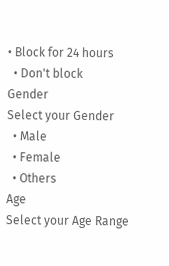• Block for 24 hours
  • Don't block
Gender
Select your Gender
  • Male
  • Female
  • Others
Age
Select your Age Range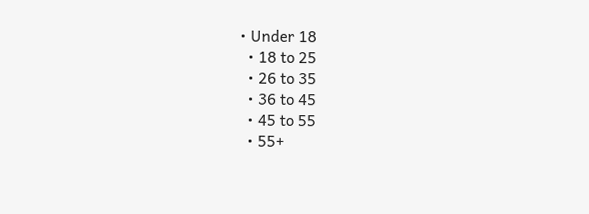• Under 18
  • 18 to 25
  • 26 to 35
  • 36 to 45
  • 45 to 55
  • 55+